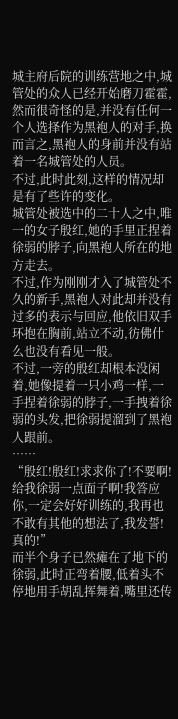城主府后院的训练营地之中,城管处的众人已经开始磨刀霍霍,然而很奇怪的是,并没有任何一个人选择作为黑袍人的对手,换而言之,黑袍人的身前并没有站着一名城管处的人员。
不过,此时此刻,这样的情况却是有了些许的变化。
城管处被选中的二十人之中,唯一的女子殷红,她的手里正捏着徐弱的脖子,向黑袍人所在的地方走去。
不过,作为刚刚才入了城管处不久的新手,黑袍人对此却并没有过多的表示与回应,他依旧双手环抱在胸前,站立不动,彷佛什么也没有看见一般。
不过,一旁的殷红却根本没闲着,她像提着一只小鸡一样,一手捏着徐弱的脖子,一手拽着徐弱的头发,把徐弱提溜到了黑袍人跟前。
……
“殷红!殷红!求求你了!不要啊!给我徐弱一点面子啊!我答应你,一定会好好训练的,我再也不敢有其他的想法了,我发誓!真的!”
而半个身子已然瘫在了地下的徐弱,此时正弯着腰,低着头不停地用手胡乱挥舞着,嘴里还传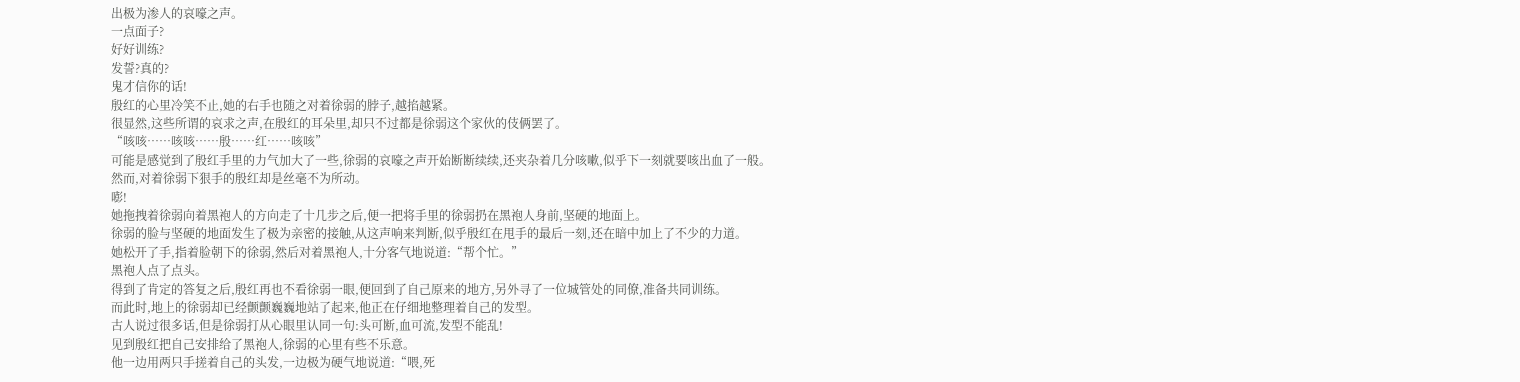出极为渗人的哀嚎之声。
一点面子?
好好训练?
发誓?真的?
鬼才信你的话!
殷红的心里冷笑不止,她的右手也随之对着徐弱的脖子,越掐越紧。
很显然,这些所谓的哀求之声,在殷红的耳朵里,却只不过都是徐弱这个家伙的伎俩罢了。
“咳咳……咳咳……殷……红……咳咳”
可能是感觉到了殷红手里的力气加大了一些,徐弱的哀嚎之声开始断断续续,还夹杂着几分咳嗽,似乎下一刻就要咳出血了一般。
然而,对着徐弱下狠手的殷红却是丝毫不为所动。
嘭!
她拖拽着徐弱向着黑袍人的方向走了十几步之后,便一把将手里的徐弱扔在黑袍人身前,坚硬的地面上。
徐弱的脸与坚硬的地面发生了极为亲密的接触,从这声响来判断,似乎殷红在甩手的最后一刻,还在暗中加上了不少的力道。
她松开了手,指着脸朝下的徐弱,然后对着黑袍人,十分客气地说道:“帮个忙。”
黑袍人点了点头。
得到了肯定的答复之后,殷红再也不看徐弱一眼,便回到了自己原来的地方,另外寻了一位城管处的同僚,准备共同训练。
而此时,地上的徐弱却已经颤颤巍巍地站了起来,他正在仔细地整理着自己的发型。
古人说过很多话,但是徐弱打从心眼里认同一句:头可断,血可流,发型不能乱!
见到殷红把自己安排给了黑袍人,徐弱的心里有些不乐意。
他一边用两只手搓着自己的头发,一边极为硬气地说道:“喂,死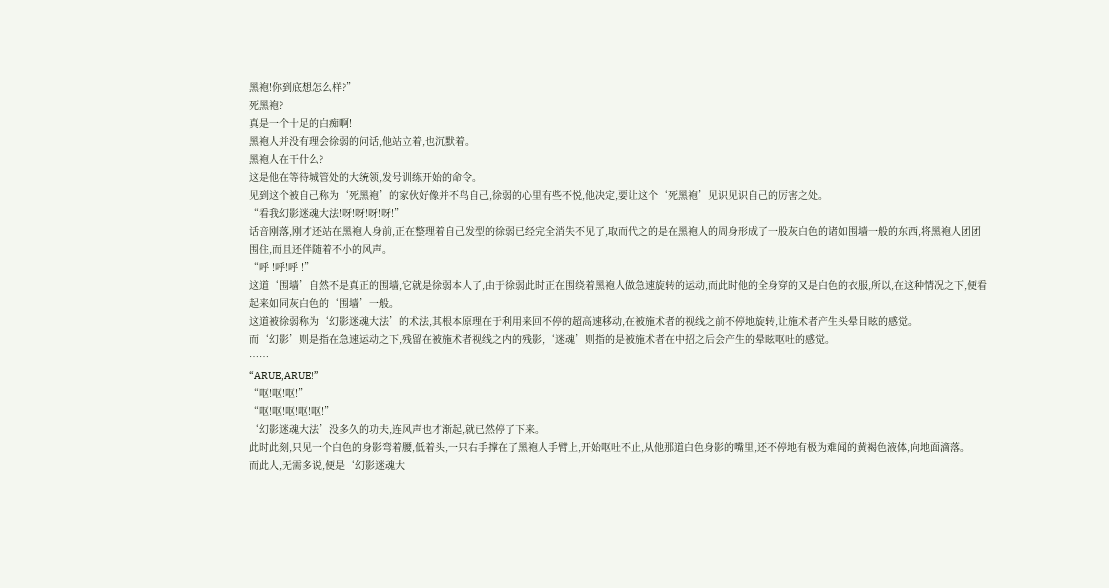黑袍!你到底想怎么样?”
死黑袍?
真是一个十足的白痴啊!
黑袍人并没有理会徐弱的问话,他站立着,也沉默着。
黑袍人在干什么?
这是他在等待城管处的大统领,发号训练开始的命令。
见到这个被自己称为‘死黑袍’的家伙好像并不鸟自己,徐弱的心里有些不悦,他决定,要让这个‘死黑袍’见识见识自己的厉害之处。
“看我幻影迷魂大法!呀!呀!呀!呀!”
话音刚落,刚才还站在黑袍人身前,正在整理着自己发型的徐弱已经完全消失不见了,取而代之的是在黑袍人的周身形成了一股灰白色的诸如围墙一般的东西,将黑袍人团团围住,而且还伴随着不小的风声。
“呼 !呼!呼 !”
这道‘围墙’自然不是真正的围墙,它就是徐弱本人了,由于徐弱此时正在围绕着黑袍人做急速旋转的运动,而此时他的全身穿的又是白色的衣服,所以,在这种情况之下,便看起来如同灰白色的‘围墙’一般。
这道被徐弱称为‘幻影迷魂大法’的术法,其根本原理在于利用来回不停的超高速移动,在被施术者的视线之前不停地旋转,让施术者产生头晕目眩的感觉。
而‘幻影’则是指在急速运动之下,残留在被施术者视线之内的残影,‘迷魂’则指的是被施术者在中招之后会产生的晕眩呕吐的感觉。
……
“ARUE,ARUE!”
“呕!呕!呕!”
“呕!呕!呕!呕!呕!”
‘幻影迷魂大法’没多久的功夫,连风声也才渐起,就已然停了下来。
此时此刻,只见一个白色的身影弯着腰,低着头,一只右手撑在了黑袍人手臂上,开始呕吐不止,从他那道白色身影的嘴里,还不停地有极为难闻的黄褐色液体,向地面滴落。
而此人,无需多说,便是‘幻影迷魂大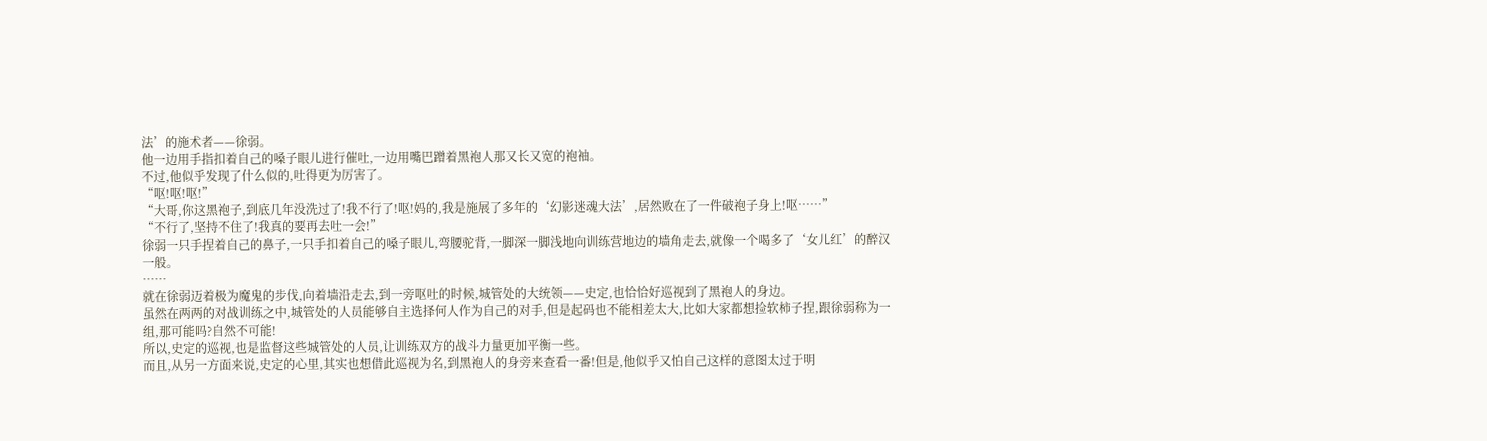法’的施术者——徐弱。
他一边用手指扣着自己的嗓子眼儿进行催吐,一边用嘴巴蹭着黑袍人那又长又宽的袍袖。
不过,他似乎发现了什么似的,吐得更为厉害了。
“呕!呕!呕!”
“大哥,你这黑袍子,到底几年没洗过了!我不行了!呕!妈的,我是施展了多年的‘幻影迷魂大法’,居然败在了一件破袍子身上!呕……”
“不行了,坚持不住了!我真的要再去吐一会!”
徐弱一只手捏着自己的鼻子,一只手扣着自己的嗓子眼儿,弯腰驼背,一脚深一脚浅地向训练营地边的墙角走去,就像一个喝多了‘女儿红’的醉汉一般。
……
就在徐弱迈着极为魔鬼的步伐,向着墙沿走去,到一旁呕吐的时候,城管处的大统领——史定,也恰恰好巡视到了黑袍人的身边。
虽然在两两的对战训练之中,城管处的人员能够自主选择何人作为自己的对手,但是起码也不能相差太大,比如大家都想捡软柿子捏,跟徐弱称为一组,那可能吗?自然不可能!
所以,史定的巡视,也是监督这些城管处的人员,让训练双方的战斗力量更加平衡一些。
而且,从另一方面来说,史定的心里,其实也想借此巡视为名,到黑袍人的身旁来查看一番!但是,他似乎又怕自己这样的意图太过于明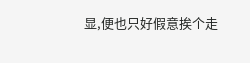显,便也只好假意挨个走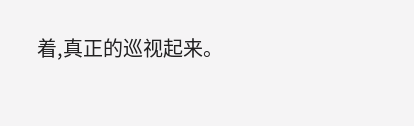着,真正的巡视起来。